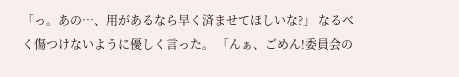「っ。あの…、用があるなら早く済ませてほしいな?」 なるべく傷つけないように優しく言った。 「んぁ、ごめん!委員会の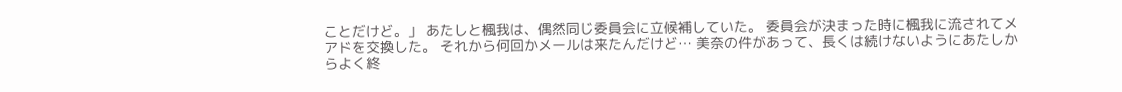ことだけど。」 あたしと楓我は、偶然同じ委員会に立候補していた。 委員会が決まった時に楓我に流されてメアドを交換した。 それから何回かメールは来たんだけど… 美奈の件があって、長くは続けないようにあたしからよく終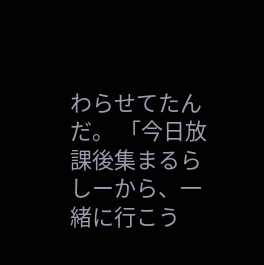わらせてたんだ。 「今日放課後集まるらしーから、一緒に行こう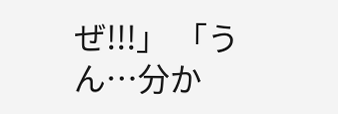ぜ!!!」 「うん…分か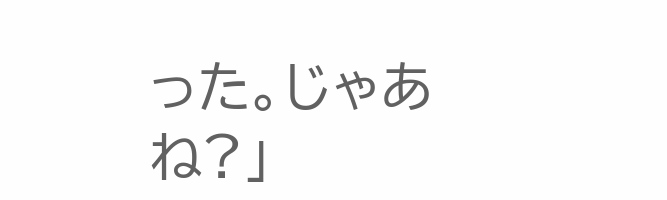った。じゃあね?」